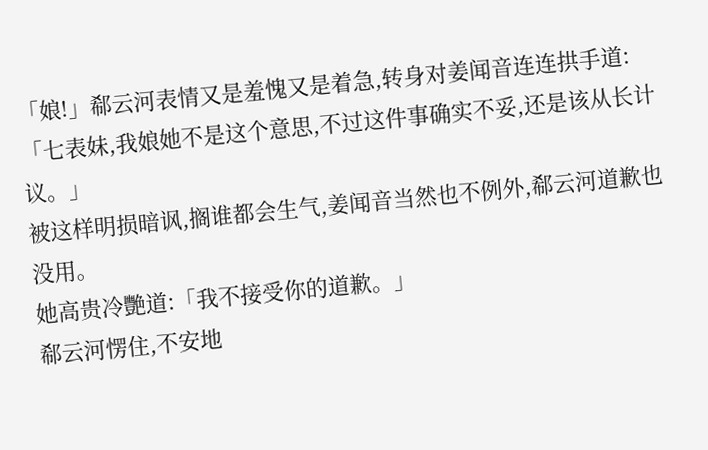「娘!」郗云河表情又是羞愧又是着急,转身对姜闻音连连拱手道:「七表妹,我娘她不是这个意思,不过这件事确实不妥,还是该从长计议。」
被这样明损暗讽,搁谁都会生气,姜闻音当然也不例外,郗云河道歉也没用。
她高贵冷艷道:「我不接受你的道歉。」
郗云河愣住,不安地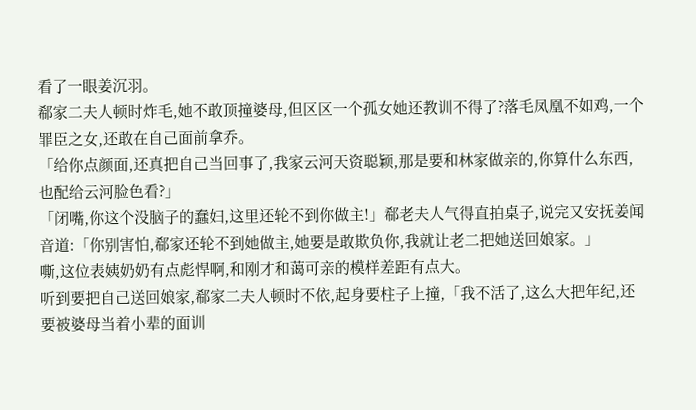看了一眼姜沉羽。
郗家二夫人顿时炸毛,她不敢顶撞婆母,但区区一个孤女她还教训不得了?落毛凤凰不如鸡,一个罪臣之女,还敢在自己面前拿乔。
「给你点颜面,还真把自己当回事了,我家云河天资聪颖,那是要和林家做亲的,你算什么东西,也配给云河脸色看?」
「闭嘴,你这个没脑子的蠢妇,这里还轮不到你做主!」郗老夫人气得直拍桌子,说完又安抚姜闻音道:「你别害怕,郗家还轮不到她做主,她要是敢欺负你,我就让老二把她送回娘家。」
嘶,这位表姨奶奶有点彪悍啊,和刚才和蔼可亲的模样差距有点大。
听到要把自己送回娘家,郗家二夫人顿时不依,起身要柱子上撞,「我不活了,这么大把年纪,还要被婆母当着小辈的面训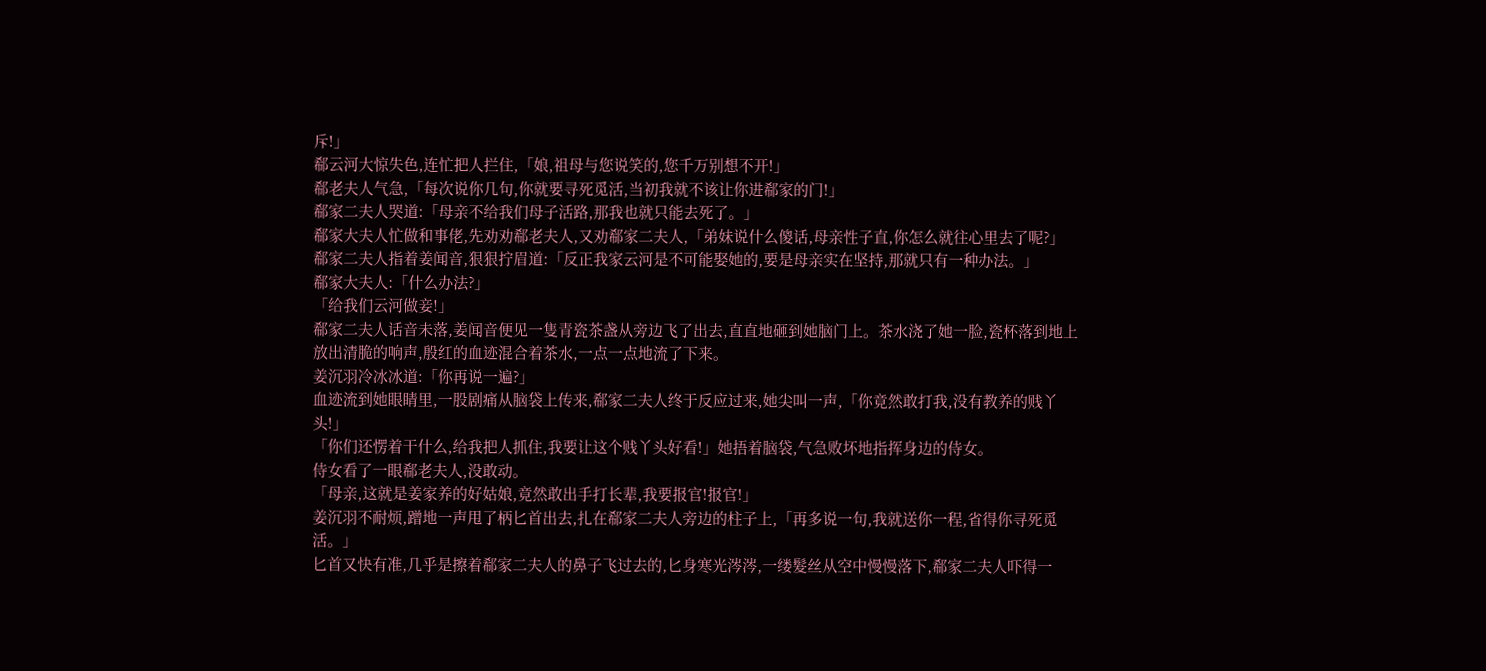斥!」
郗云河大惊失色,连忙把人拦住,「娘,祖母与您说笑的,您千万别想不开!」
郗老夫人气急,「每次说你几句,你就要寻死觅活,当初我就不该让你进郗家的门!」
郗家二夫人哭道:「母亲不给我们母子活路,那我也就只能去死了。」
郗家大夫人忙做和事佬,先劝劝郗老夫人,又劝郗家二夫人,「弟妹说什么傻话,母亲性子直,你怎么就往心里去了呢?」
郗家二夫人指着姜闻音,狠狠拧眉道:「反正我家云河是不可能娶她的,要是母亲实在坚持,那就只有一种办法。」
郗家大夫人:「什么办法?」
「给我们云河做妾!」
郗家二夫人话音未落,姜闻音便见一隻青瓷茶盏从旁边飞了出去,直直地砸到她脑门上。茶水浇了她一脸,瓷杯落到地上放出清脆的响声,殷红的血迹混合着茶水,一点一点地流了下来。
姜沉羽冷冰冰道:「你再说一遍?」
血迹流到她眼睛里,一股剧痛从脑袋上传来,郗家二夫人终于反应过来,她尖叫一声,「你竟然敢打我,没有教养的贱丫头!」
「你们还愣着干什么,给我把人抓住,我要让这个贱丫头好看!」她捂着脑袋,气急败坏地指挥身边的侍女。
侍女看了一眼郗老夫人,没敢动。
「母亲,这就是姜家养的好姑娘,竟然敢出手打长辈,我要报官!报官!」
姜沉羽不耐烦,蹭地一声甩了柄匕首出去,扎在郗家二夫人旁边的柱子上,「再多说一句,我就送你一程,省得你寻死觅活。」
匕首又快有准,几乎是擦着郗家二夫人的鼻子飞过去的,匕身寒光涔涔,一缕髮丝从空中慢慢落下,郗家二夫人吓得一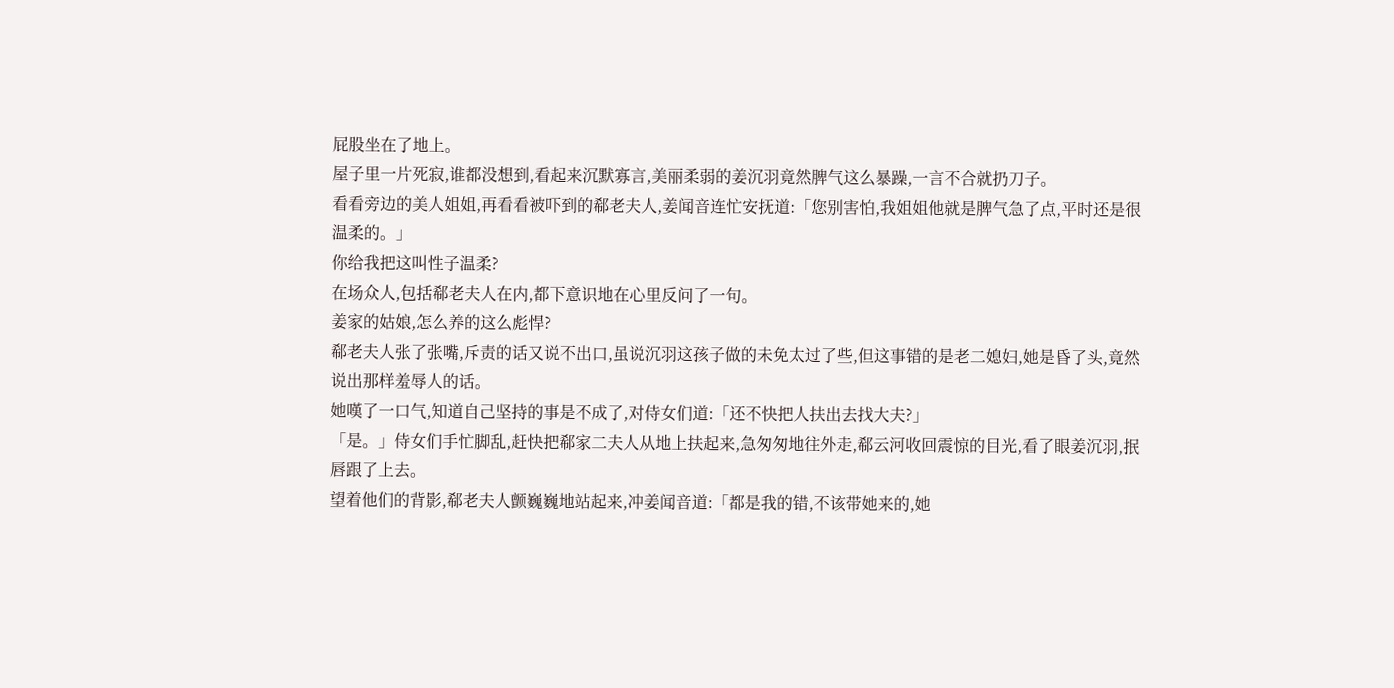屁股坐在了地上。
屋子里一片死寂,谁都没想到,看起来沉默寡言,美丽柔弱的姜沉羽竟然脾气这么暴躁,一言不合就扔刀子。
看看旁边的美人姐姐,再看看被吓到的郗老夫人,姜闻音连忙安抚道:「您别害怕,我姐姐他就是脾气急了点,平时还是很温柔的。」
你给我把这叫性子温柔?
在场众人,包括郗老夫人在内,都下意识地在心里反问了一句。
姜家的姑娘,怎么养的这么彪悍?
郗老夫人张了张嘴,斥责的话又说不出口,虽说沉羽这孩子做的未免太过了些,但这事错的是老二媳妇,她是昏了头,竟然说出那样羞辱人的话。
她嘆了一口气,知道自己坚持的事是不成了,对侍女们道:「还不快把人扶出去找大夫?」
「是。」侍女们手忙脚乱,赶快把郗家二夫人从地上扶起来,急匆匆地往外走,郗云河收回震惊的目光,看了眼姜沉羽,抿唇跟了上去。
望着他们的背影,郗老夫人颤巍巍地站起来,冲姜闻音道:「都是我的错,不该带她来的,她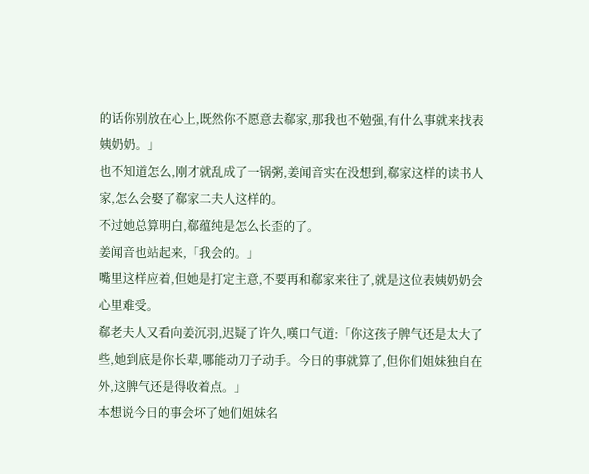的话你别放在心上,既然你不愿意去郗家,那我也不勉强,有什么事就来找表姨奶奶。」
也不知道怎么,刚才就乱成了一锅粥,姜闻音实在没想到,郗家这样的读书人家,怎么会娶了郗家二夫人这样的。
不过她总算明白,郗蕴纯是怎么长歪的了。
姜闻音也站起来,「我会的。」
嘴里这样应着,但她是打定主意,不要再和郗家来往了,就是这位表姨奶奶会心里难受。
郗老夫人又看向姜沉羽,迟疑了许久,嘆口气道:「你这孩子脾气还是太大了些,她到底是你长辈,哪能动刀子动手。今日的事就算了,但你们姐妹独自在外,这脾气还是得收着点。」
本想说今日的事会坏了她们姐妹名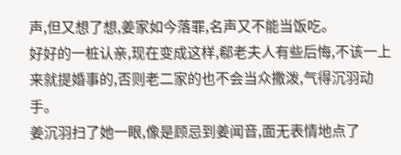声,但又想了想,姜家如今落罪,名声又不能当饭吃。
好好的一桩认亲,现在变成这样,郗老夫人有些后悔,不该一上来就提婚事的,否则老二家的也不会当众撒泼,气得沉羽动手。
姜沉羽扫了她一眼,像是顾忌到姜闻音,面无表情地点了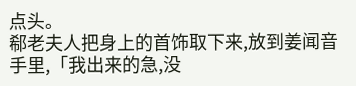点头。
郗老夫人把身上的首饰取下来,放到姜闻音手里,「我出来的急,没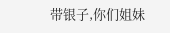带银子,你们姐妹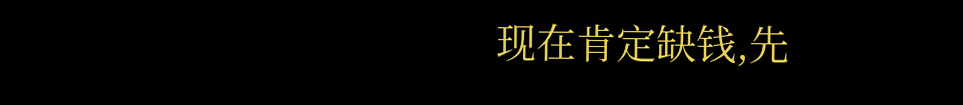现在肯定缺钱,先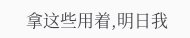拿这些用着,明日我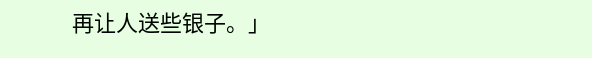再让人送些银子。」